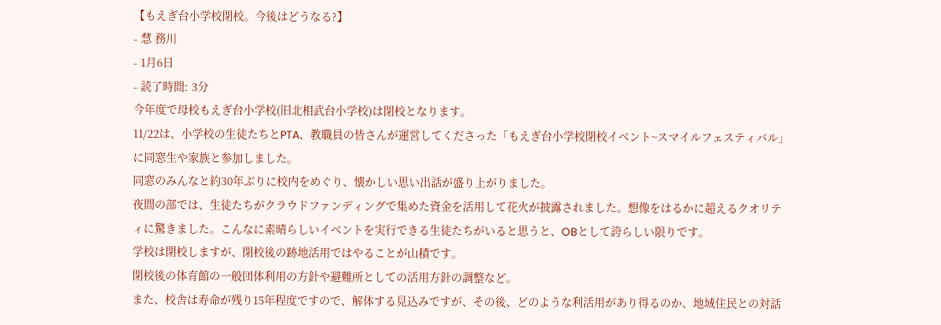【もえぎ台小学校閉校。今後はどうなる?】
- 慧 務川
- 1月6日
- 読了時間: 3分
今年度で母校もえぎ台小学校(旧北相武台小学校)は閉校となります。
11/22は、小学校の生徒たちとPTA、教職員の皆さんが運営してくださった「もえぎ台小学校閉校イベント~スマイルフェスティバル」に同窓生や家族と参加しました。
同窓のみんなと約30年ぶりに校内をめぐり、懐かしい思い出話が盛り上がりました。
夜間の部では、生徒たちがクラウドファンディングで集めた資金を活用して花火が披露されました。想像をはるかに超えるクオリティに驚きました。こんなに素晴らしいイベントを実行できる生徒たちがいると思うと、OBとして誇らしい限りです。
学校は閉校しますが、閉校後の跡地活用ではやることが山積です。
閉校後の体育館の一般団体利用の方針や避難所としての活用方針の調整など。
また、校舎は寿命が残り15年程度ですので、解体する見込みですが、その後、どのような利活用があり得るのか、地域住民との対話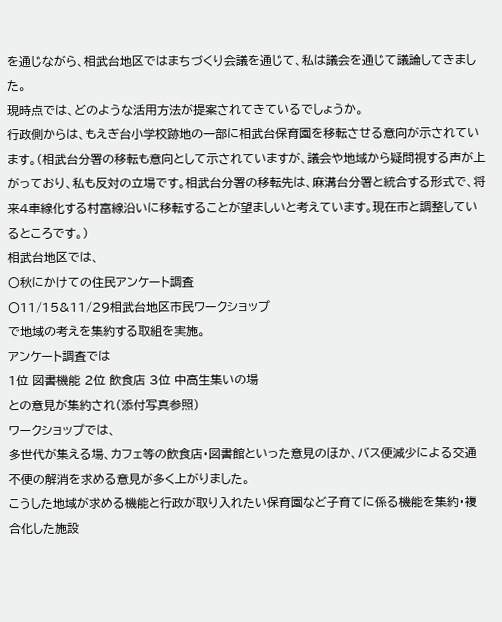を通じながら、相武台地区ではまちづくり会議を通じて、私は議会を通じて議論してきました。
現時点では、どのような活用方法が提案されてきているでしょうか。
行政側からは、もえぎ台小学校跡地の一部に相武台保育園を移転させる意向が示されています。(相武台分署の移転も意向として示されていますが、議会や地域から疑問視する声が上がっており、私も反対の立場です。相武台分署の移転先は、麻溝台分署と統合する形式で、将来4車線化する村富線沿いに移転することが望ましいと考えています。現在市と調整しているところです。)
相武台地区では、
〇秋にかけての住民アンケート調査
〇11/15&11/29相武台地区市民ワークショップ
で地域の考えを集約する取組を実施。
アンケート調査では
1位 図書機能 2位 飲食店 3位 中高生集いの場
との意見が集約され(添付写真参照)
ワークショップでは、
多世代が集える場、カフェ等の飲食店・図書館といった意見のほか、バス便減少による交通不便の解消を求める意見が多く上がりました。
こうした地域が求める機能と行政が取り入れたい保育園など子育てに係る機能を集約・複合化した施設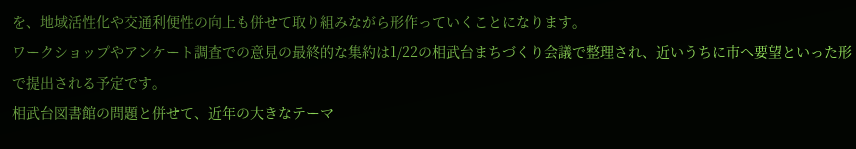を、地域活性化や交通利便性の向上も併せて取り組みながら形作っていくことになります。
ワークショップやアンケート調査での意見の最終的な集約は1/22の相武台まちづくり会議で整理され、近いうちに市へ要望といった形で提出される予定です。
相武台図書館の問題と併せて、近年の大きなテーマ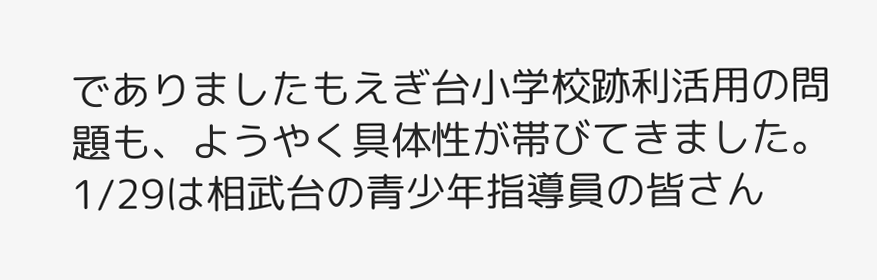でありましたもえぎ台小学校跡利活用の問題も、ようやく具体性が帯びてきました。
1/29は相武台の青少年指導員の皆さん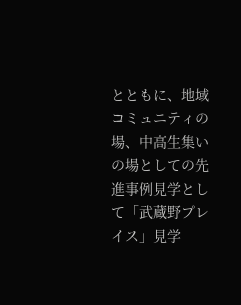とともに、地域コミュニティの場、中高生集いの場としての先進事例見学として「武蔵野プレイス」見学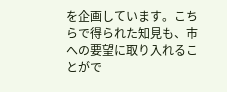を企画しています。こちらで得られた知見も、市への要望に取り入れることがで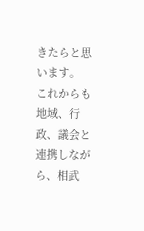きたらと思います。
これからも地域、行政、議会と連携しながら、相武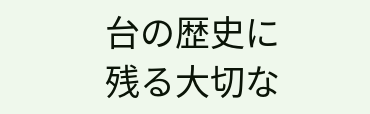台の歴史に残る大切な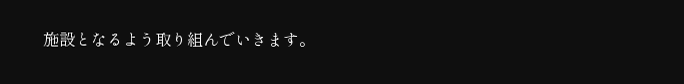施設となるよう取り組んでいきます。